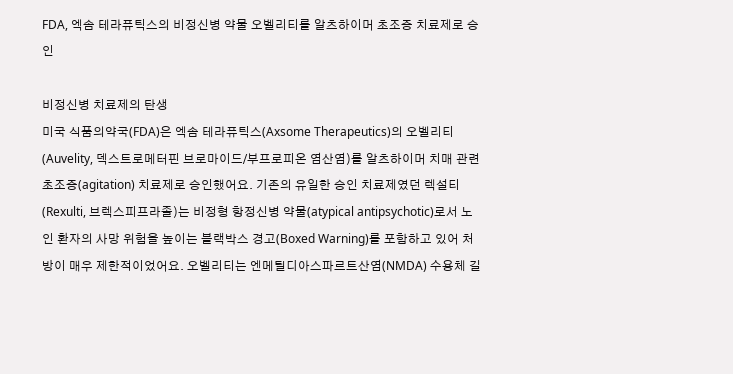FDA, 엑솜 테라퓨틱스의 비정신병 약물 오벨리티를 알츠하이머 초조증 치료제로 승인

비정신병 치료제의 탄생
미국 식품의약국(FDA)은 엑솜 테라퓨틱스(Axsome Therapeutics)의 오벨리티(Auvelity, 덱스트로메터핀 브로마이드/부프로피온 염산염)를 알츠하이머 치매 관련 초조증(agitation) 치료제로 승인했어요. 기존의 유일한 승인 치료제였던 렉설티(Rexulti, 브렉스피프라졸)는 비정형 항정신병 약물(atypical antipsychotic)로서 노인 환자의 사망 위험을 높이는 블랙박스 경고(Boxed Warning)를 포함하고 있어 처방이 매우 제한적이었어요. 오벨리티는 엔메틸디아스파르트산염(NMDA) 수용체 길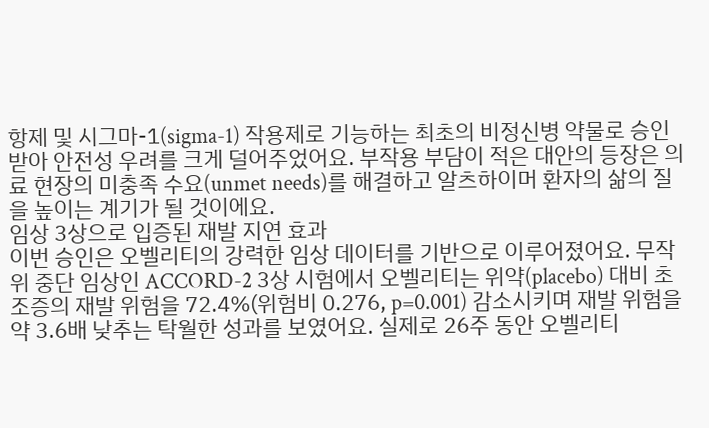항제 및 시그마-1(sigma-1) 작용제로 기능하는 최초의 비정신병 약물로 승인받아 안전성 우려를 크게 덜어주었어요. 부작용 부담이 적은 대안의 등장은 의료 현장의 미충족 수요(unmet needs)를 해결하고 알츠하이머 환자의 삶의 질을 높이는 계기가 될 것이에요.
임상 3상으로 입증된 재발 지연 효과
이번 승인은 오벨리티의 강력한 임상 데이터를 기반으로 이루어졌어요. 무작위 중단 임상인 ACCORD-2 3상 시험에서 오벨리티는 위약(placebo) 대비 초조증의 재발 위험을 72.4%(위험비 0.276, p=0.001) 감소시키며 재발 위험을 약 3.6배 낮추는 탁월한 성과를 보였어요. 실제로 26주 동안 오벨리티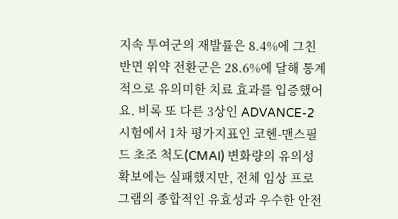지속 투여군의 재발률은 8.4%에 그친 반면 위약 전환군은 28.6%에 달해 통계적으로 유의미한 치료 효과를 입증했어요. 비록 또 다른 3상인 ADVANCE-2 시험에서 1차 평가지표인 코헨-맨스필드 초조 척도(CMAI) 변화량의 유의성 확보에는 실패했지만, 전체 임상 프로그램의 종합적인 유효성과 우수한 안전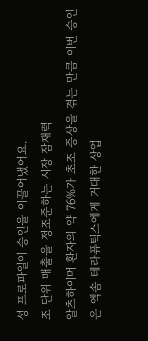성 프로파일이 승인을 이끌어냈어요.
조 단위 매출을 정조준하는 시장 잠재력
알츠하이머 환자의 약 76%가 초조 증상을 겪는 만큼 이번 승인은 엑솜 테라퓨틱스에게 거대한 상업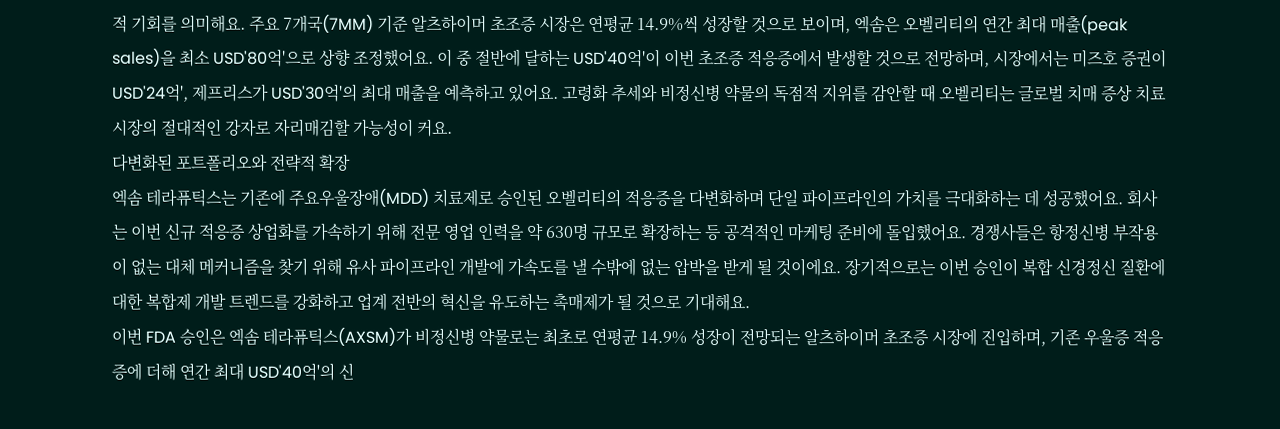적 기회를 의미해요. 주요 7개국(7MM) 기준 알츠하이머 초조증 시장은 연평균 14.9%씩 성장할 것으로 보이며, 엑솜은 오벨리티의 연간 최대 매출(peak sales)을 최소 USD'80억'으로 상향 조정했어요. 이 중 절반에 달하는 USD'40억'이 이번 초조증 적응증에서 발생할 것으로 전망하며, 시장에서는 미즈호 증권이 USD'24억', 제프리스가 USD'30억'의 최대 매출을 예측하고 있어요. 고령화 추세와 비정신병 약물의 독점적 지위를 감안할 때 오벨리티는 글로벌 치매 증상 치료 시장의 절대적인 강자로 자리매김할 가능성이 커요.
다변화된 포트폴리오와 전략적 확장
엑솜 테라퓨틱스는 기존에 주요우울장애(MDD) 치료제로 승인된 오벨리티의 적응증을 다변화하며 단일 파이프라인의 가치를 극대화하는 데 성공했어요. 회사는 이번 신규 적응증 상업화를 가속하기 위해 전문 영업 인력을 약 630명 규모로 확장하는 등 공격적인 마케팅 준비에 돌입했어요. 경쟁사들은 항정신병 부작용이 없는 대체 메커니즘을 찾기 위해 유사 파이프라인 개발에 가속도를 낼 수밖에 없는 압박을 받게 될 것이에요. 장기적으로는 이번 승인이 복합 신경정신 질환에 대한 복합제 개발 트렌드를 강화하고 업계 전반의 혁신을 유도하는 촉매제가 될 것으로 기대해요.
이번 FDA 승인은 엑솜 테라퓨틱스(AXSM)가 비정신병 약물로는 최초로 연평균 14.9% 성장이 전망되는 알츠하이머 초조증 시장에 진입하며, 기존 우울증 적응증에 더해 연간 최대 USD'40억'의 신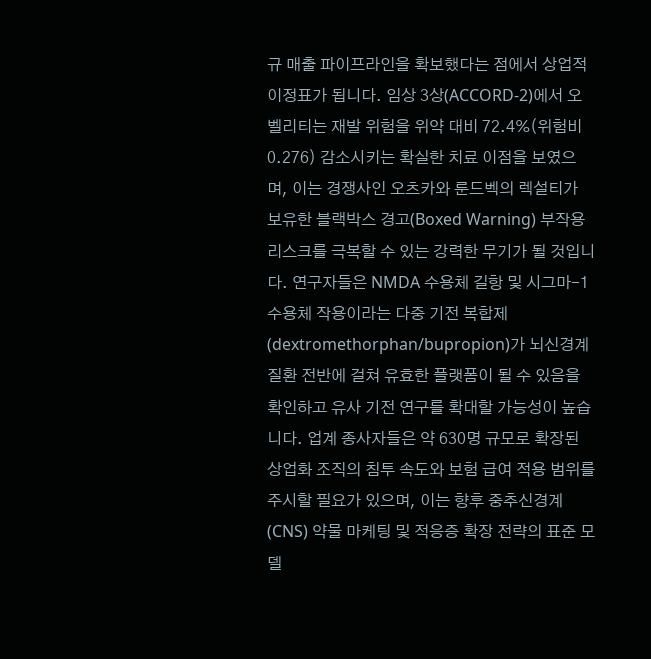규 매출 파이프라인을 확보했다는 점에서 상업적 이정표가 됩니다. 임상 3상(ACCORD-2)에서 오벨리티는 재발 위험을 위약 대비 72.4%(위험비 0.276) 감소시키는 확실한 치료 이점을 보였으며, 이는 경쟁사인 오츠카와 룬드벡의 렉설티가 보유한 블랙박스 경고(Boxed Warning) 부작용 리스크를 극복할 수 있는 강력한 무기가 될 것입니다. 연구자들은 NMDA 수용체 길항 및 시그마-1 수용체 작용이라는 다중 기전 복합제(dextromethorphan/bupropion)가 뇌신경계 질환 전반에 걸쳐 유효한 플랫폼이 될 수 있음을 확인하고 유사 기전 연구를 확대할 가능성이 높습니다. 업계 종사자들은 약 630명 규모로 확장된 상업화 조직의 침투 속도와 보험 급여 적용 범위를 주시할 필요가 있으며, 이는 향후 중추신경계(CNS) 약물 마케팅 및 적응증 확장 전략의 표준 모델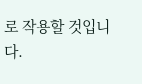로 작용할 것입니다.